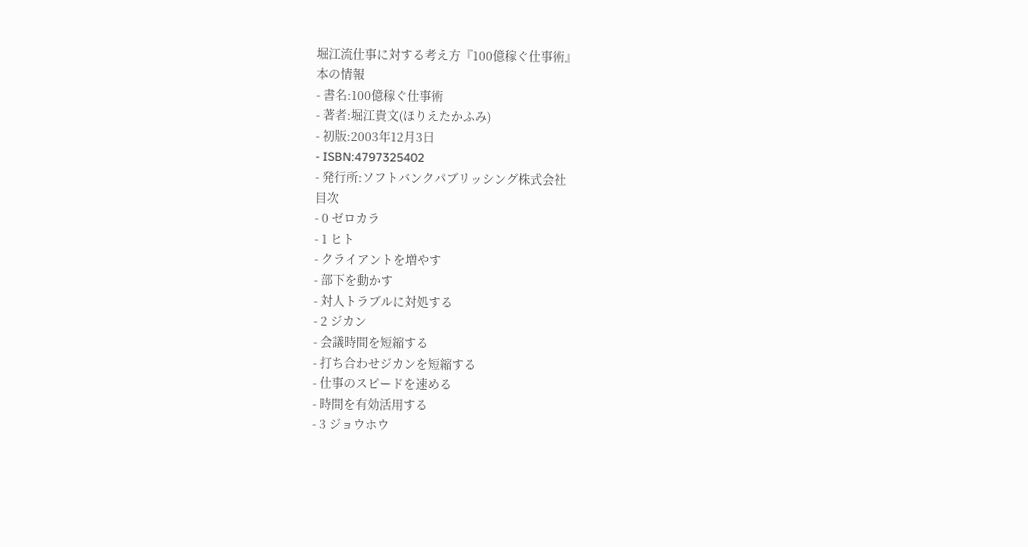堀江流仕事に対する考え方『100億稼ぐ仕事術』
本の情報
- 書名:100億稼ぐ仕事術
- 著者:堀江貴文(ほりえたかふみ)
- 初版:2003年12月3日
- ISBN:4797325402
- 発行所:ソフトバンクパブリッシング株式会社
目次
- 0 ゼロカラ
- 1 ヒト
- クライアントを増やす
- 部下を動かす
- 対人トラブルに対処する
- 2 ジカン
- 会議時間を短縮する
- 打ち合わせジカンを短縮する
- 仕事のスピードを速める
- 時間を有効活用する
- 3 ジョウホウ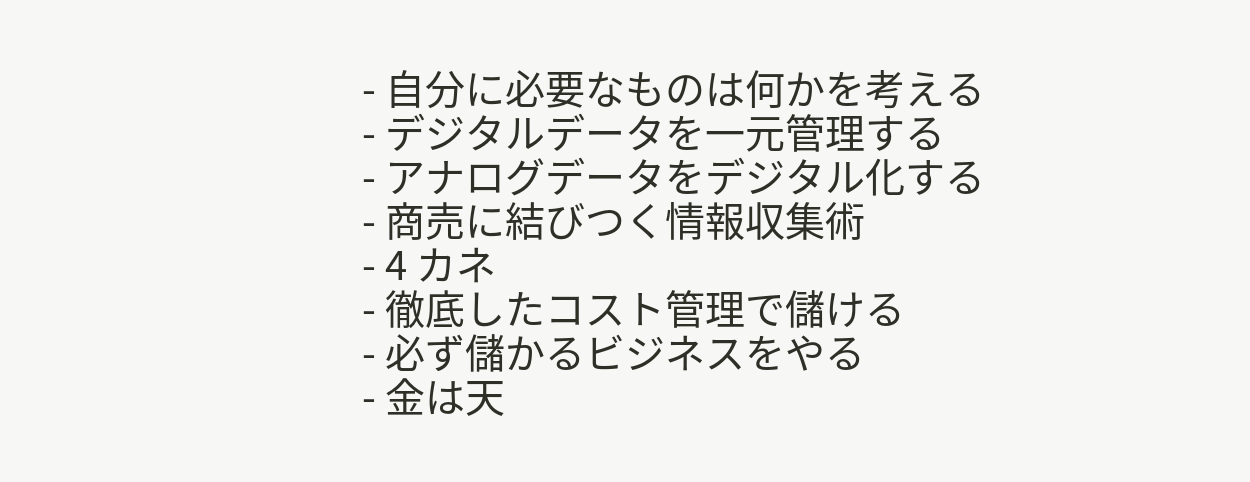- 自分に必要なものは何かを考える
- デジタルデータを一元管理する
- アナログデータをデジタル化する
- 商売に結びつく情報収集術
- 4 カネ
- 徹底したコスト管理で儲ける
- 必ず儲かるビジネスをやる
- 金は天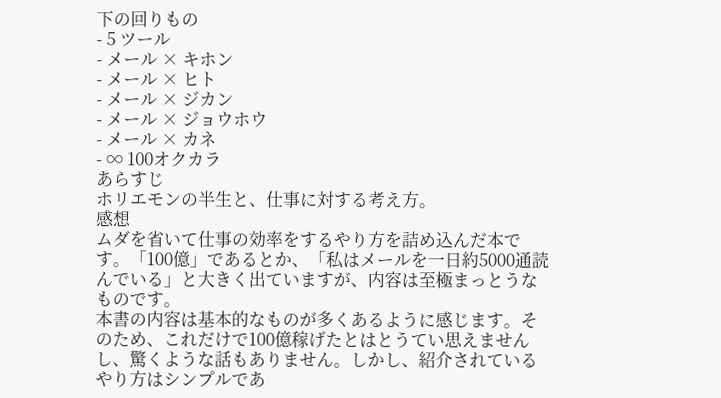下の回りもの
- 5 ツール
- メール × キホン
- メール × ヒト
- メール × ジカン
- メール × ジョウホウ
- メール × カネ
- ∞ 100オクカラ
あらすじ
ホリエモンの半生と、仕事に対する考え方。
感想
ムダを省いて仕事の効率をするやり方を詰め込んだ本です。「100億」であるとか、「私はメールを一日約5000通読んでいる」と大きく出ていますが、内容は至極まっとうなものです。
本書の内容は基本的なものが多くあるように感じます。そのため、これだけで100億稼げたとはとうてい思えませんし、驚くような話もありません。しかし、紹介されているやり方はシンプルであ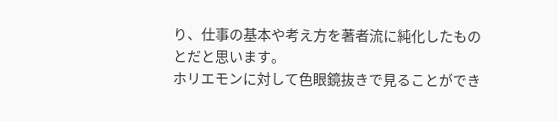り、仕事の基本や考え方を著者流に純化したものとだと思います。
ホリエモンに対して色眼鏡抜きで見ることができ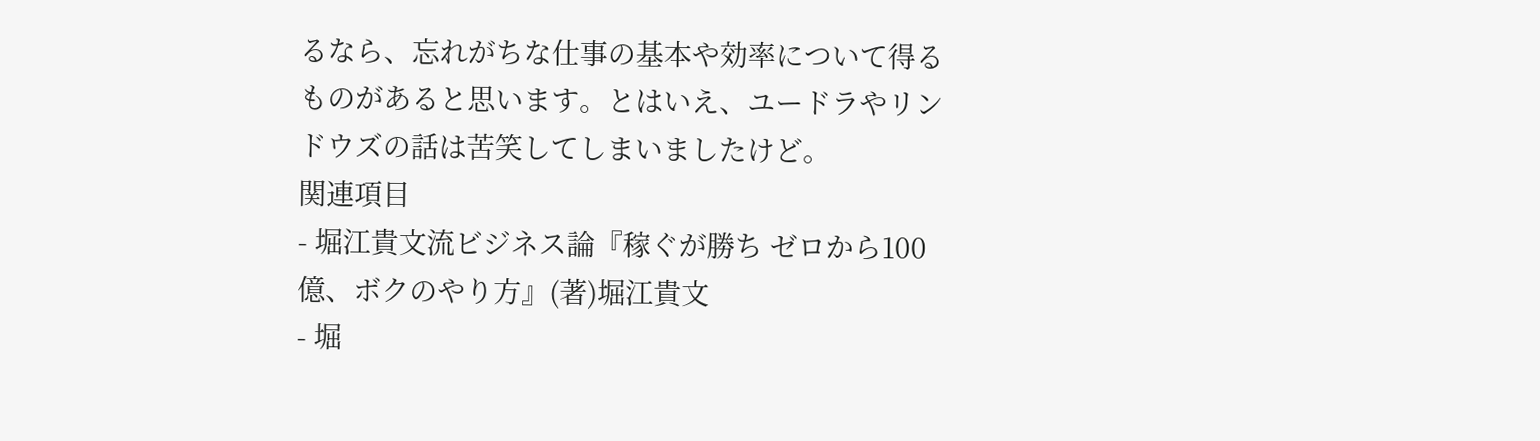るなら、忘れがちな仕事の基本や効率について得るものがあると思います。とはいえ、ユードラやリンドウズの話は苦笑してしまいましたけど。
関連項目
- 堀江貴文流ビジネス論『稼ぐが勝ち ゼロから100億、ボクのやり方』(著)堀江貴文
- 堀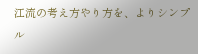江流の考え方やり方を、よりシンプル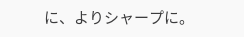に、よりシャープに。